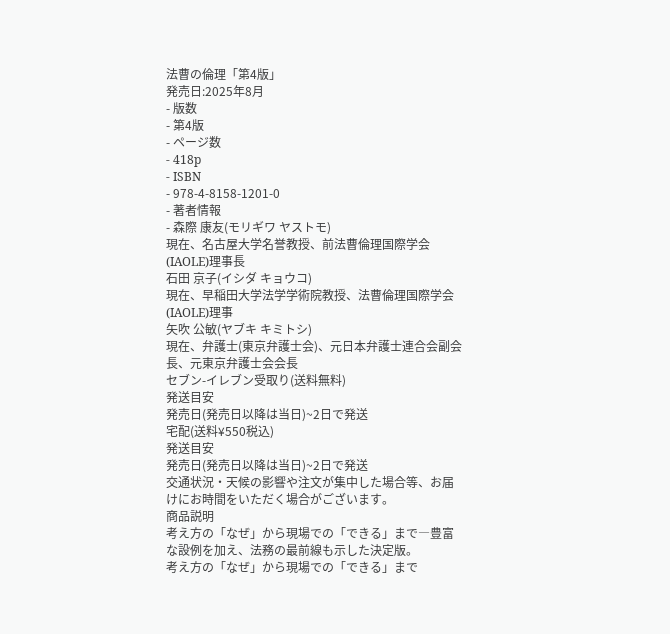法曹の倫理「第4版」
発売日:2025年8月
- 版数
- 第4版
- ページ数
- 418p
- ISBN
- 978-4-8158-1201-0
- 著者情報
- 森際 康友(モリギワ ヤストモ)
現在、名古屋大学名誉教授、前法曹倫理国際学会(IAOLE)理事長
石田 京子(イシダ キョウコ)
現在、早稲田大学法学学術院教授、法曹倫理国際学会(IAOLE)理事
矢吹 公敏(ヤブキ キミトシ)
現在、弁護士(東京弁護士会)、元日本弁護士連合会副会長、元東京弁護士会会長
セブン-イレブン受取り(送料無料)
発送目安
発売日(発売日以降は当日)~2日で発送
宅配(送料¥550税込)
発送目安
発売日(発売日以降は当日)~2日で発送
交通状況・天候の影響や注文が集中した場合等、お届けにお時間をいただく場合がございます。
商品説明
考え方の「なぜ」から現場での「できる」まで―豊富な設例を加え、法務の最前線も示した決定版。
考え方の「なぜ」から現場での「できる」まで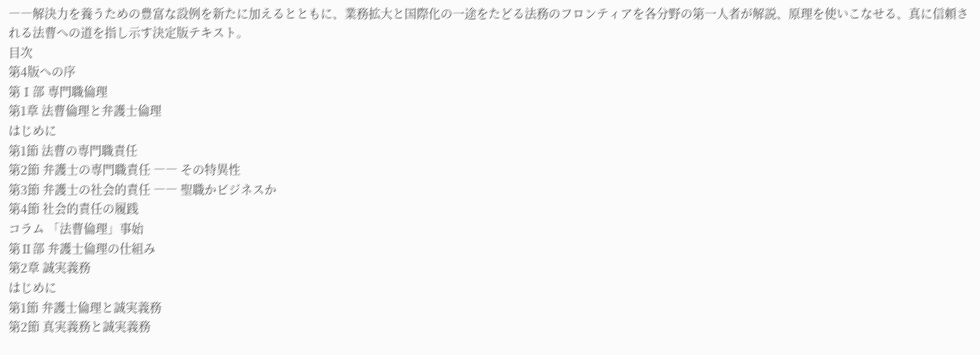――解決力を養うための豊富な設例を新たに加えるとともに、業務拡大と国際化の一途をたどる法務のフロンティアを各分野の第一人者が解説、原理を使いこなせる、真に信頼される法曹への道を指し示す決定版テキスト。
目次
第4版への序
第Ⅰ部 専門職倫理
第1章 法曹倫理と弁護士倫理
はじめに
第1節 法曹の専門職責任
第2節 弁護士の専門職責任 ―― その特異性
第3節 弁護士の社会的責任 ―― 聖職かビジネスか
第4節 社会的責任の履践
コラム 「法曹倫理」事始
第Ⅱ部 弁護士倫理の仕組み
第2章 誠実義務
はじめに
第1節 弁護士倫理と誠実義務
第2節 真実義務と誠実義務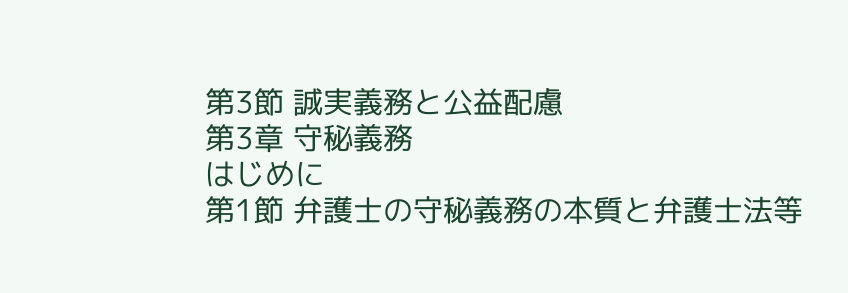第3節 誠実義務と公益配慮
第3章 守秘義務
はじめに
第1節 弁護士の守秘義務の本質と弁護士法等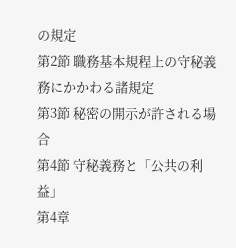の規定
第2節 職務基本規程上の守秘義務にかかわる諸規定
第3節 秘密の開示が許される場合
第4節 守秘義務と「公共の利益」
第4章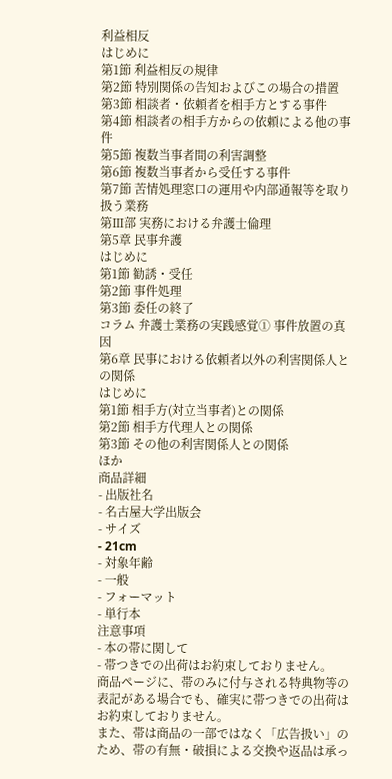利益相反
はじめに
第1節 利益相反の規律
第2節 特別関係の告知およびこの場合の措置
第3節 相談者・依頼者を相手方とする事件
第4節 相談者の相手方からの依頼による他の事件
第5節 複数当事者間の利害調整
第6節 複数当事者から受任する事件
第7節 苦情処理窓口の運用や内部通報等を取り扱う業務
第Ⅲ部 実務における弁護士倫理
第5章 民事弁護
はじめに
第1節 勧誘・受任
第2節 事件処理
第3節 委任の終了
コラム 弁護士業務の実践感覚① 事件放置の真因
第6章 民事における依頼者以外の利害関係人との関係
はじめに
第1節 相手方(対立当事者)との関係
第2節 相手方代理人との関係
第3節 その他の利害関係人との関係
ほか
商品詳細
- 出版社名
- 名古屋大学出版会
- サイズ
- 21cm
- 対象年齢
- 一般
- フォーマット
- 単行本
注意事項
- 本の帯に関して
- 帯つきでの出荷はお約束しておりません。
商品ページに、帯のみに付与される特典物等の表記がある場合でも、確実に帯つきでの出荷はお約束しておりません。
また、帯は商品の一部ではなく「広告扱い」のため、帯の有無・破損による交換や返品は承っ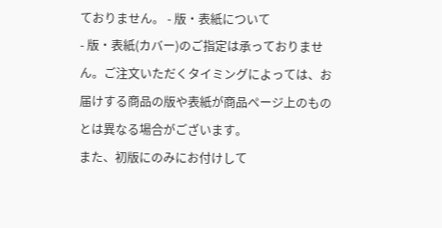ておりません。 - 版・表紙について
- 版・表紙(カバー)のご指定は承っておりません。ご注文いただくタイミングによっては、お届けする商品の版や表紙が商品ページ上のものとは異なる場合がございます。
また、初版にのみにお付けして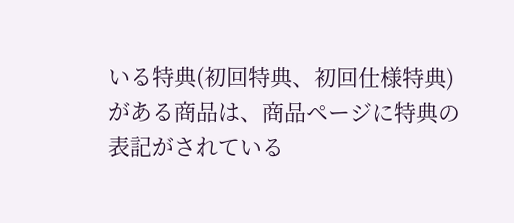いる特典(初回特典、初回仕様特典)がある商品は、商品ページに特典の表記がされている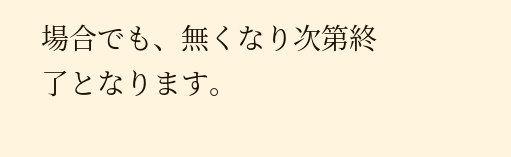場合でも、無くなり次第終了となります。